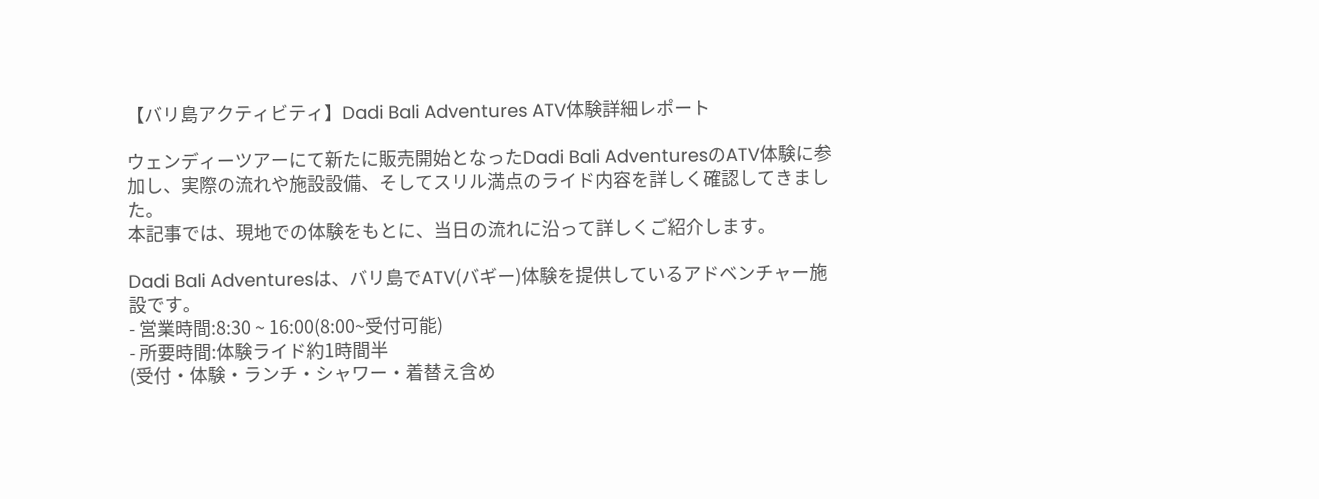【バリ島アクティビティ】Dadi Bali Adventures ATV体験詳細レポート

ウェンディーツアーにて新たに販売開始となったDadi Bali AdventuresのATV体験に参加し、実際の流れや施設設備、そしてスリル満点のライド内容を詳しく確認してきました。
本記事では、現地での体験をもとに、当日の流れに沿って詳しくご紹介します。

Dadi Bali Adventuresは、バリ島でATV(バギー)体験を提供しているアドベンチャー施設です。
- 営業時間:8:30 ~ 16:00(8:00~受付可能)
- 所要時間:体験ライド約1時間半
(受付・体験・ランチ・シャワー・着替え含め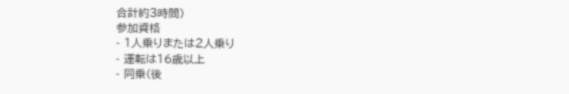合計約3時間)
参加資格
- 1人乗りまたは2人乗り
- 運転は16歳以上
- 同乗(後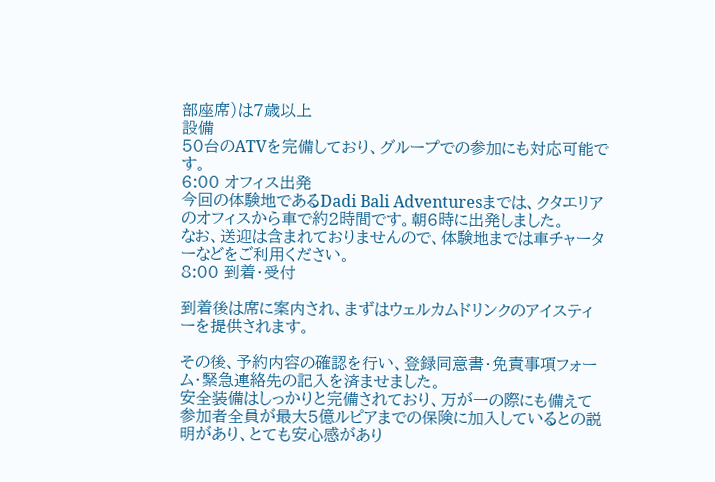部座席)は7歳以上
設備
50台のATVを完備しており、グループでの参加にも対応可能です。
6:00 オフィス出発
今回の体験地であるDadi Bali Adventuresまでは、クタエリアのオフィスから車で約2時間です。朝6時に出発しました。
なお、送迎は含まれておりませんので、体験地までは車チャーターなどをご利用ください。
8:00 到着・受付

到着後は席に案内され、まずはウェルカムドリンクのアイスティーを提供されます。

その後、予約内容の確認を行い、登録同意書・免責事項フォーム・緊急連絡先の記入を済ませました。
安全装備はしっかりと完備されており、万が一の際にも備えて参加者全員が最大5億ルピアまでの保険に加入しているとの説明があり、とても安心感があり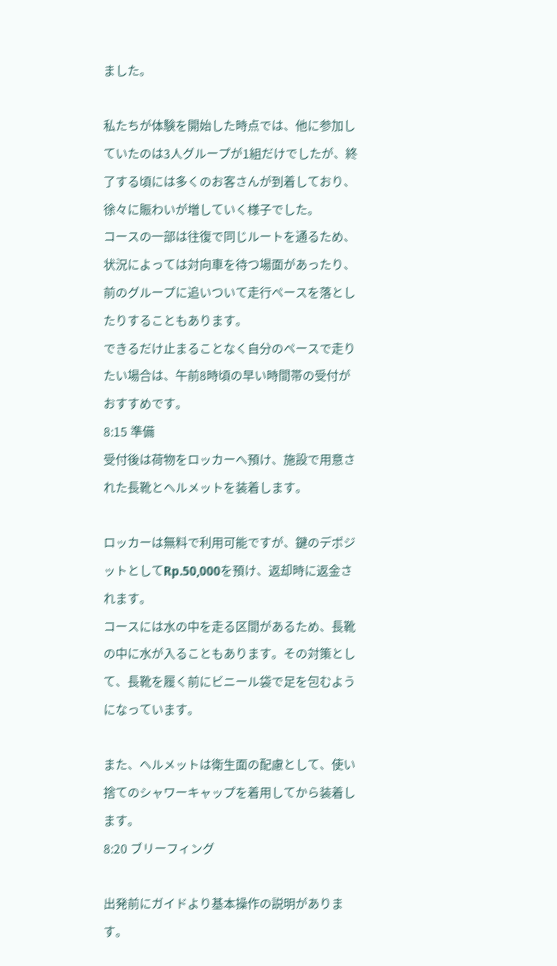ました。

私たちが体験を開始した時点では、他に参加していたのは3人グループが1組だけでしたが、終了する頃には多くのお客さんが到着しており、徐々に賑わいが増していく様子でした。
コースの一部は往復で同じルートを通るため、状況によっては対向車を待つ場面があったり、前のグループに追いついて走行ペースを落としたりすることもあります。
できるだけ止まることなく自分のペースで走りたい場合は、午前8時頃の早い時間帯の受付がおすすめです。
8:15 準備
受付後は荷物をロッカーへ預け、施設で用意された長靴とヘルメットを装着します。

ロッカーは無料で利用可能ですが、鍵のデポジットとしてRp.50,000を預け、返却時に返金されます。
コースには水の中を走る区間があるため、長靴の中に水が入ることもあります。その対策として、長靴を履く前にビニール袋で足を包むようになっています。

また、ヘルメットは衛生面の配慮として、使い捨てのシャワーキャップを着用してから装着します。
8:20 ブリーフィング

出発前にガイドより基本操作の説明があります。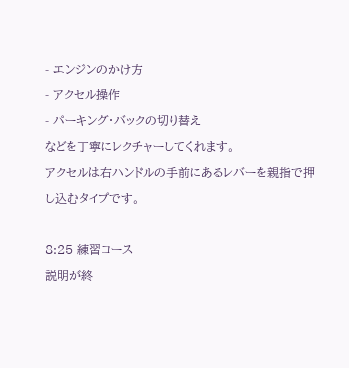- エンジンのかけ方
- アクセル操作
- パーキング・バックの切り替え
などを丁寧にレクチャーしてくれます。
アクセルは右ハンドルの手前にあるレバーを親指で押し込むタイプです。

8:25 練習コース
説明が終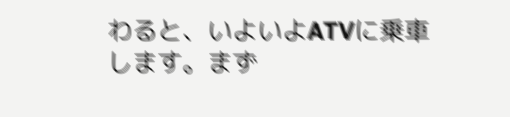わると、いよいよATVに乗車します。まず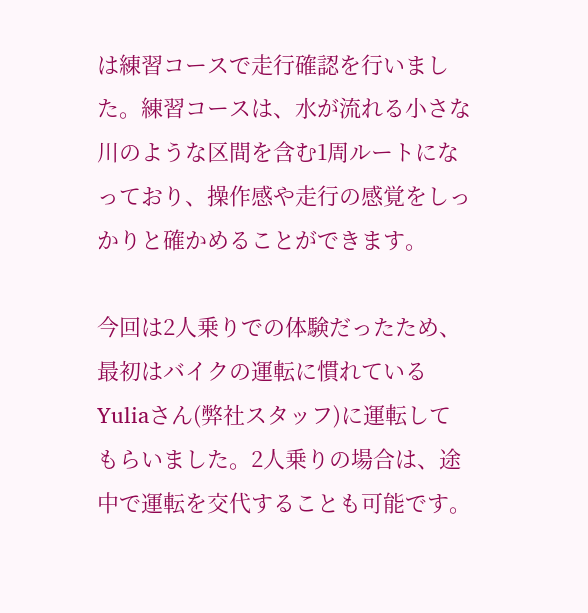は練習コースで走行確認を行いました。練習コースは、水が流れる小さな川のような区間を含む1周ルートになっており、操作感や走行の感覚をしっかりと確かめることができます。

今回は2人乗りでの体験だったため、最初はバイクの運転に慣れているYuliaさん(弊社スタッフ)に運転してもらいました。2人乗りの場合は、途中で運転を交代することも可能です。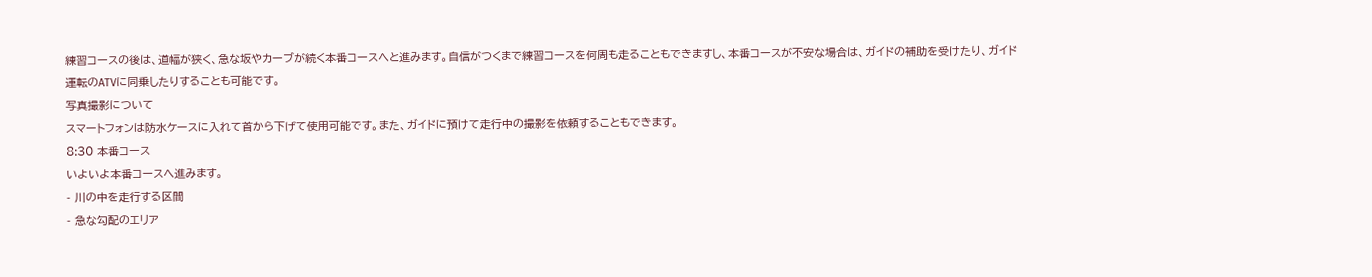練習コースの後は、道幅が狭く、急な坂やカーブが続く本番コースへと進みます。自信がつくまで練習コースを何周も走ることもできますし、本番コースが不安な場合は、ガイドの補助を受けたり、ガイド運転のATVに同乗したりすることも可能です。
写真撮影について
スマートフォンは防水ケースに入れて首から下げて使用可能です。また、ガイドに預けて走行中の撮影を依頼することもできます。
8:30 本番コース
いよいよ本番コースへ進みます。
- 川の中を走行する区間
- 急な勾配のエリア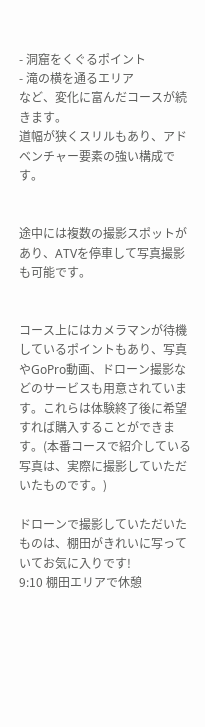- 洞窟をくぐるポイント
- 滝の横を通るエリア
など、変化に富んだコースが続きます。
道幅が狭くスリルもあり、アドベンチャー要素の強い構成です。


途中には複数の撮影スポットがあり、ATVを停車して写真撮影も可能です。


コース上にはカメラマンが待機しているポイントもあり、写真やGoPro動画、ドローン撮影などのサービスも用意されています。これらは体験終了後に希望すれば購入することができます。(本番コースで紹介している写真は、実際に撮影していただいたものです。)

ドローンで撮影していただいたものは、棚田がきれいに写っていてお気に入りです!
9:10 棚田エリアで休憩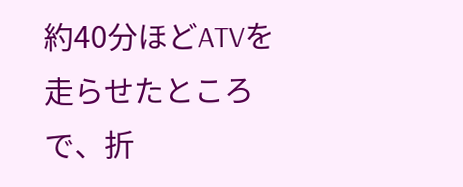約40分ほどATVを走らせたところで、折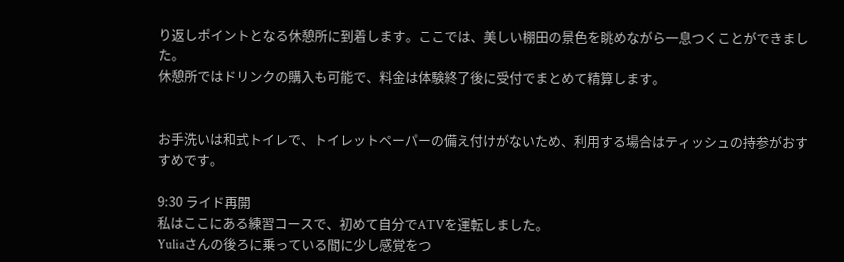り返しポイントとなる休憩所に到着します。ここでは、美しい棚田の景色を眺めながら一息つくことができました。
休憩所ではドリンクの購入も可能で、料金は体験終了後に受付でまとめて精算します。


お手洗いは和式トイレで、トイレットペーパーの備え付けがないため、利用する場合はティッシュの持参がおすすめです。

9:30 ライド再開
私はここにある練習コースで、初めて自分でATVを運転しました。
Yuliaさんの後ろに乗っている間に少し感覚をつ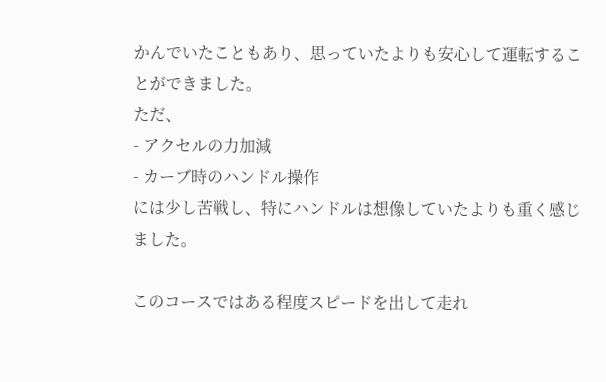かんでいたこともあり、思っていたよりも安心して運転することができました。
ただ、
- アクセルの力加減
- カーブ時のハンドル操作
には少し苦戦し、特にハンドルは想像していたよりも重く感じました。

このコースではある程度スピードを出して走れ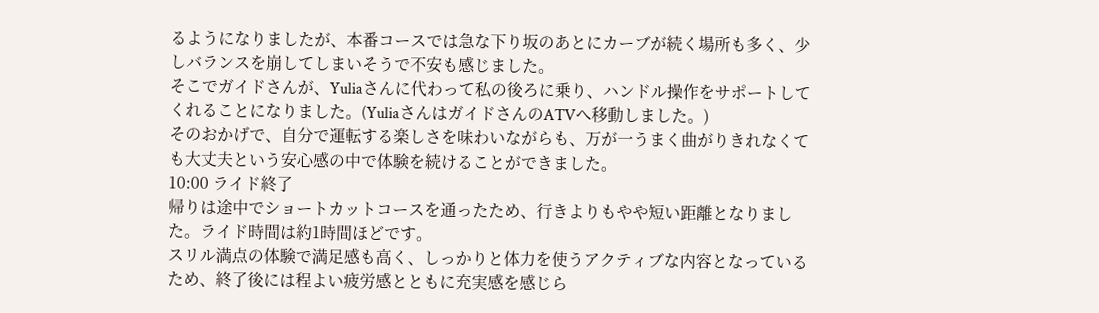るようになりましたが、本番コースでは急な下り坂のあとにカーブが続く場所も多く、少しバランスを崩してしまいそうで不安も感じました。
そこでガイドさんが、Yuliaさんに代わって私の後ろに乗り、ハンドル操作をサポートしてくれることになりました。(YuliaさんはガイドさんのATVへ移動しました。)
そのおかげで、自分で運転する楽しさを味わいながらも、万が一うまく曲がりきれなくても大丈夫という安心感の中で体験を続けることができました。
10:00 ライド終了
帰りは途中でショートカットコースを通ったため、行きよりもやや短い距離となりました。ライド時間は約1時間ほどです。
スリル満点の体験で満足感も高く、しっかりと体力を使うアクティブな内容となっているため、終了後には程よい疲労感とともに充実感を感じら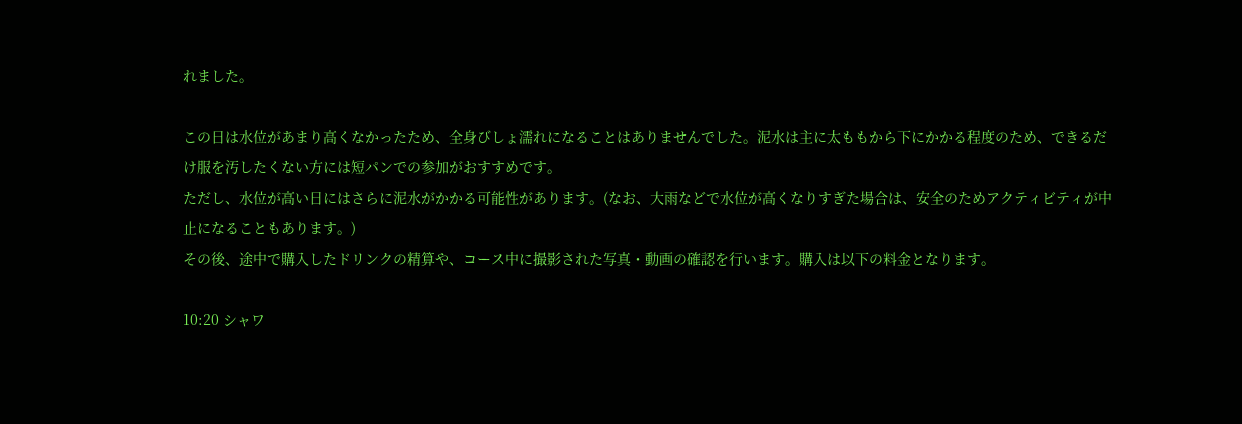れました。

この日は水位があまり高くなかったため、全身びしょ濡れになることはありませんでした。泥水は主に太ももから下にかかる程度のため、できるだけ服を汚したくない方には短パンでの参加がおすすめです。
ただし、水位が高い日にはさらに泥水がかかる可能性があります。(なお、大雨などで水位が高くなりすぎた場合は、安全のためアクティビティが中止になることもあります。)
その後、途中で購入したドリンクの精算や、コース中に撮影された写真・動画の確認を行います。購入は以下の料金となります。

10:20 シャワ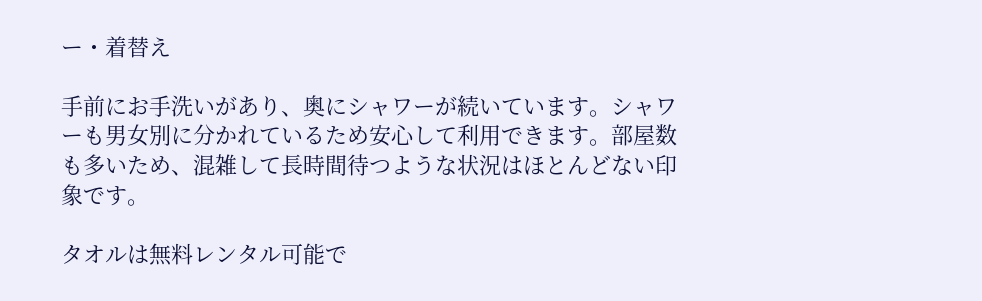ー・着替え

手前にお手洗いがあり、奥にシャワーが続いています。シャワーも男女別に分かれているため安心して利用できます。部屋数も多いため、混雑して長時間待つような状況はほとんどない印象です。

タオルは無料レンタル可能で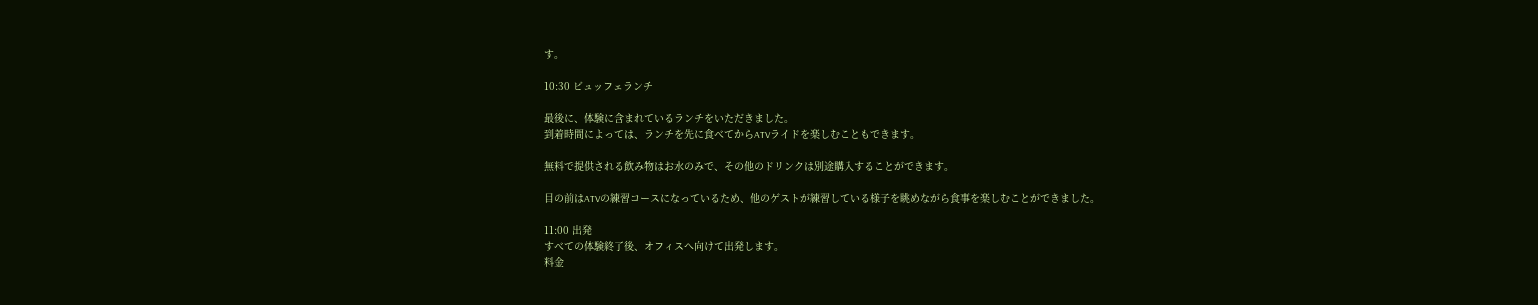す。

10:30 ビュッフェランチ

最後に、体験に含まれているランチをいただきました。
到着時間によっては、ランチを先に食べてからATVライドを楽しむこともできます。

無料で提供される飲み物はお水のみで、その他のドリンクは別途購入することができます。

目の前はATVの練習コースになっているため、他のゲストが練習している様子を眺めながら食事を楽しむことができました。

11:00 出発
すべての体験終了後、オフィスへ向けて出発します。
料金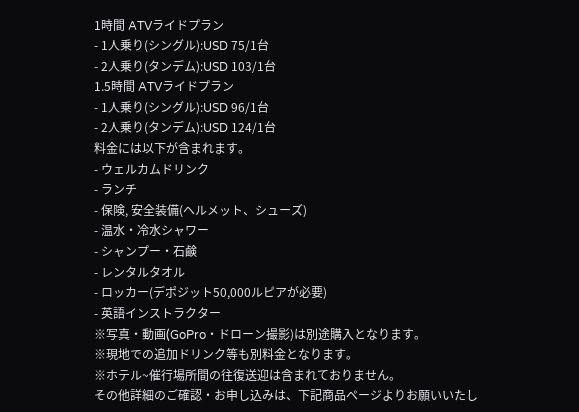1時間 ATVライドプラン
- 1人乗り(シングル):USD 75/1台
- 2人乗り(タンデム):USD 103/1台
1.5時間 ATVライドプラン
- 1人乗り(シングル):USD 96/1台
- 2人乗り(タンデム):USD 124/1台
料金には以下が含まれます。
- ウェルカムドリンク
- ランチ
- 保険, 安全装備(ヘルメット、シューズ)
- 温水・冷水シャワー
- シャンプー・石鹸
- レンタルタオル
- ロッカー(デポジット50,000ルピアが必要)
- 英語インストラクター
※写真・動画(GoPro・ドローン撮影)は別途購入となります。
※現地での追加ドリンク等も別料金となります。
※ホテル~催行場所間の往復送迎は含まれておりません。
その他詳細のご確認・お申し込みは、下記商品ページよりお願いいたし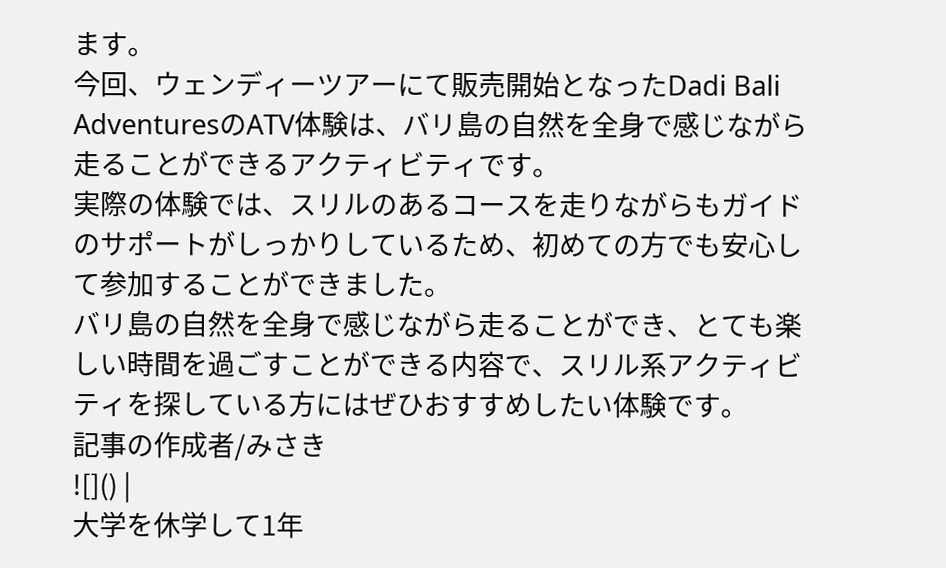ます。
今回、ウェンディーツアーにて販売開始となったDadi Bali AdventuresのATV体験は、バリ島の自然を全身で感じながら走ることができるアクティビティです。
実際の体験では、スリルのあるコースを走りながらもガイドのサポートがしっかりしているため、初めての方でも安心して参加することができました。
バリ島の自然を全身で感じながら走ることができ、とても楽しい時間を過ごすことができる内容で、スリル系アクティビティを探している方にはぜひおすすめしたい体験です。
記事の作成者/みさき
![]() |
大学を休学して1年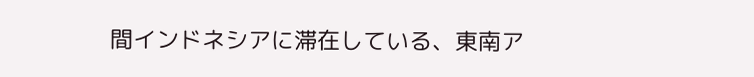間インドネシアに滞在している、東南ア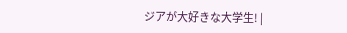ジアが大好きな大学生! |